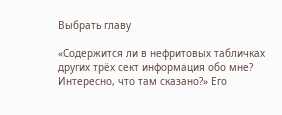Выбрать главу

«Содержится ли в нефритовых табличках других трёх сект информация обо мне? Интересно, что там сказано?» Его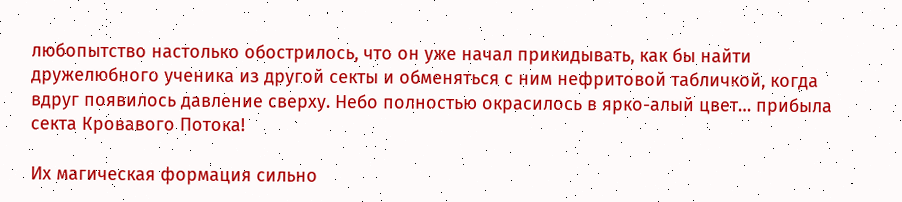любопытство настолько обострилось, что он уже начал прикидывать, как бы найти дружелюбного ученика из другой секты и обменяться с ним нефритовой табличкой, когда вдруг появилось давление сверху. Небо полностью окрасилось в ярко-алый цвет… прибыла секта Кровавого Потока!

Их магическая формация сильно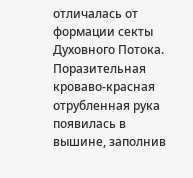отличалась от формации секты Духовного Потока. Поразительная кроваво-красная отрубленная рука появилась в вышине, заполнив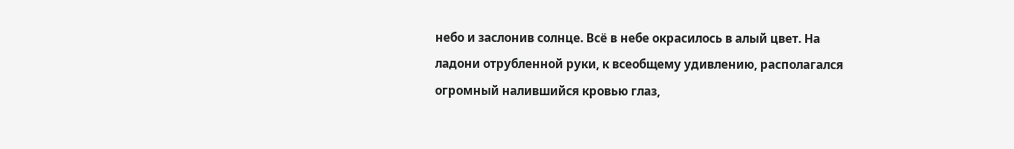небо и заслонив солнце. Всё в небе окрасилось в алый цвет. На ладони отрубленной руки, к всеобщему удивлению, располагался огромный налившийся кровью глаз,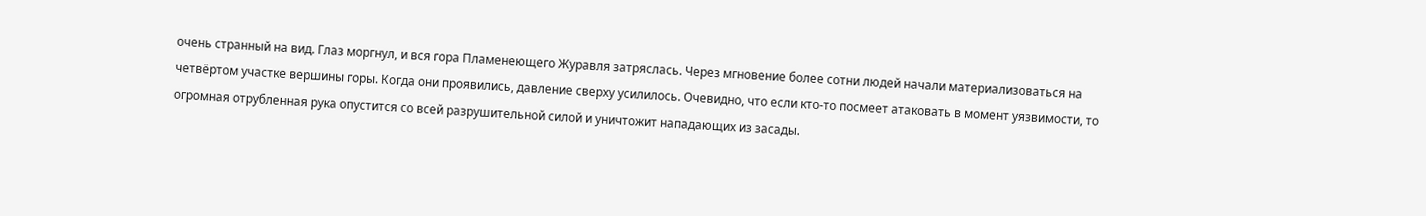очень странный на вид. Глаз моргнул, и вся гора Пламенеющего Журавля затряслась. Через мгновение более сотни людей начали материализоваться на четвёртом участке вершины горы. Когда они проявились, давление сверху усилилось. Очевидно, что если кто-то посмеет атаковать в момент уязвимости, то огромная отрубленная рука опустится со всей разрушительной силой и уничтожит нападающих из засады.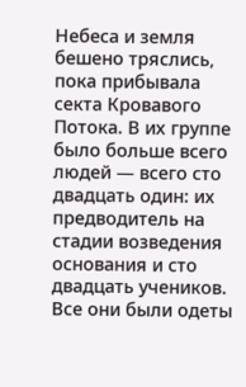Небеса и земля бешено тряслись, пока прибывала секта Кровавого Потока. В их группе было больше всего людей — всего сто двадцать один: их предводитель на стадии возведения основания и сто двадцать учеников. Все они были одеты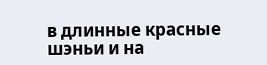в длинные красные шэньи и на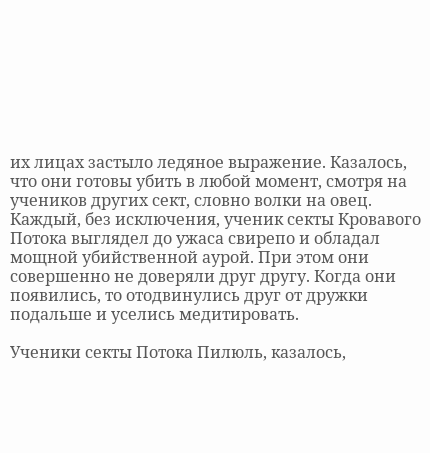их лицах застыло ледяное выражение. Казалось, что они готовы убить в любой момент, смотря на учеников других сект, словно волки на овец. Каждый, без исключения, ученик секты Кровавого Потока выглядел до ужаса свирепо и обладал мощной убийственной аурой. При этом они совершенно не доверяли друг другу. Когда они появились, то отодвинулись друг от дружки подальше и уселись медитировать.

Ученики секты Потока Пилюль, казалось,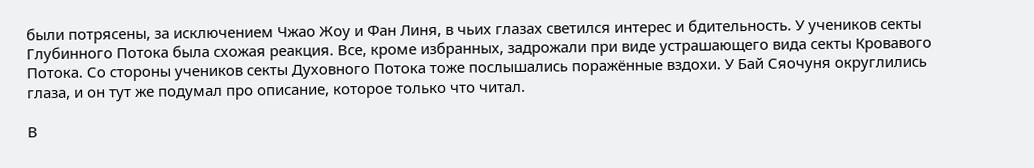были потрясены, за исключением Чжао Жоу и Фан Линя, в чьих глазах светился интерес и бдительность. У учеников секты Глубинного Потока была схожая реакция. Все, кроме избранных, задрожали при виде устрашающего вида секты Кровавого Потока. Со стороны учеников секты Духовного Потока тоже послышались поражённые вздохи. У Бай Сяочуня округлились глаза, и он тут же подумал про описание, которое только что читал.

В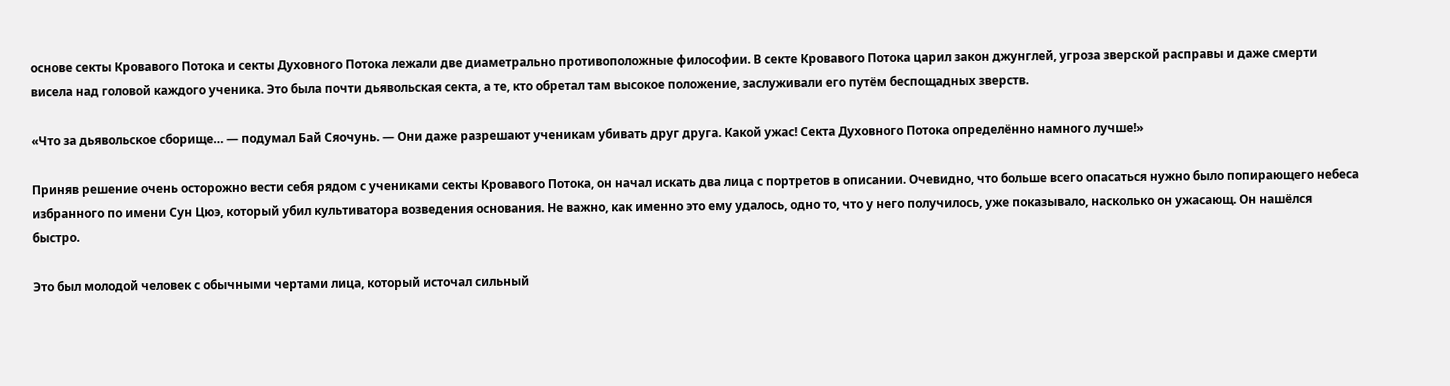основе секты Кровавого Потока и секты Духовного Потока лежали две диаметрально противоположные философии. В секте Кровавого Потока царил закон джунглей, угроза зверской расправы и даже смерти висела над головой каждого ученика. Это была почти дьявольская секта, а те, кто обретал там высокое положение, заслуживали его путём беспощадных зверств.

«Что за дьявольское сборище… — подумал Бай Сяочунь. — Они даже разрешают ученикам убивать друг друга. Какой ужас! Секта Духовного Потока определённо намного лучше!»

Приняв решение очень осторожно вести себя рядом с учениками секты Кровавого Потока, он начал искать два лица с портретов в описании. Очевидно, что больше всего опасаться нужно было попирающего небеса избранного по имени Сун Цюэ, который убил культиватора возведения основания. Не важно, как именно это ему удалось, одно то, что у него получилось, уже показывало, насколько он ужасающ. Он нашёлся быстро.

Это был молодой человек с обычными чертами лица, который источал сильный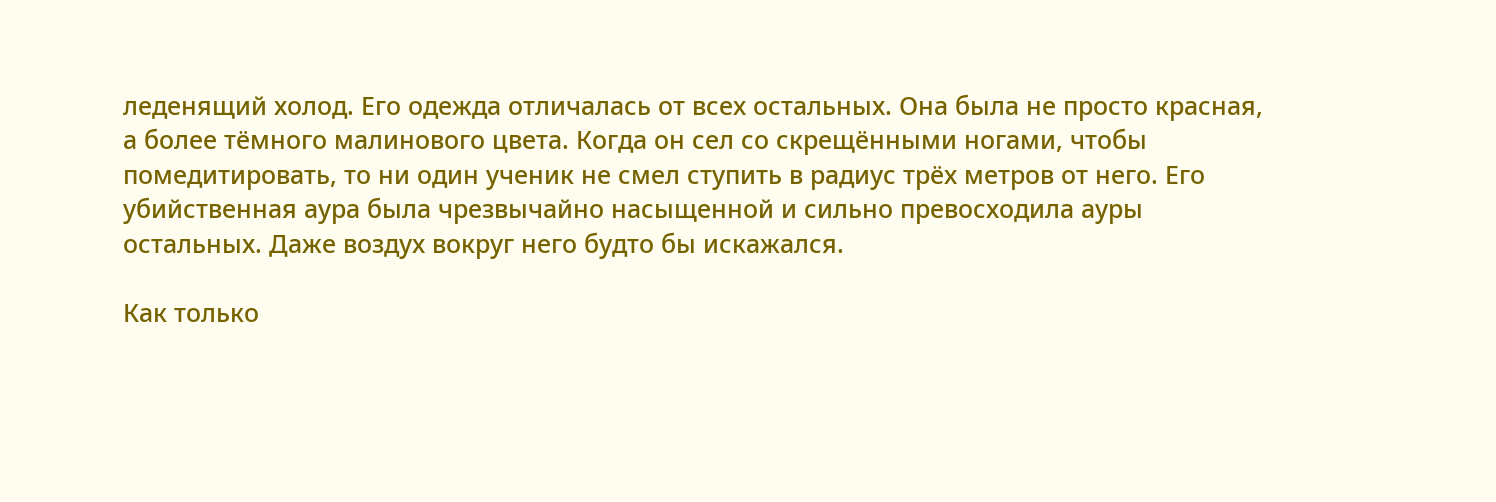леденящий холод. Его одежда отличалась от всех остальных. Она была не просто красная, а более тёмного малинового цвета. Когда он сел со скрещёнными ногами, чтобы помедитировать, то ни один ученик не смел ступить в радиус трёх метров от него. Его убийственная аура была чрезвычайно насыщенной и сильно превосходила ауры остальных. Даже воздух вокруг него будто бы искажался.

Как только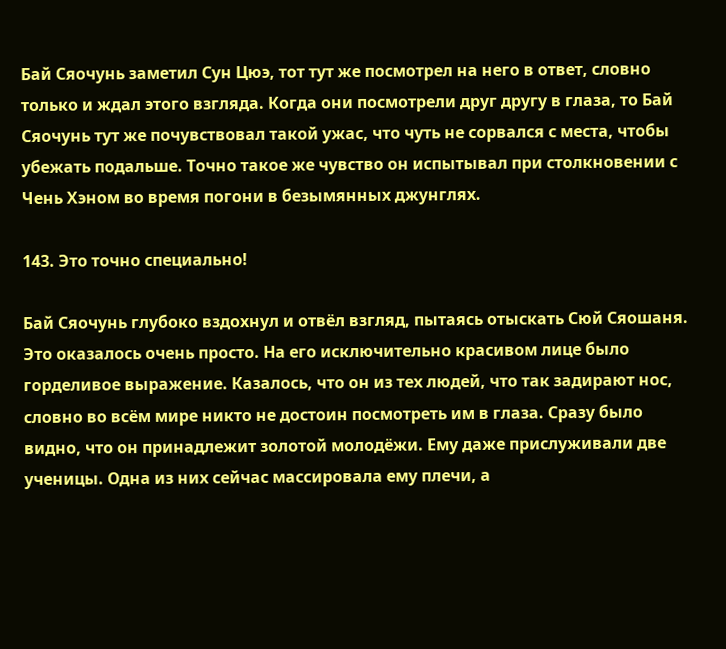Бай Сяочунь заметил Сун Цюэ, тот тут же посмотрел на него в ответ, словно только и ждал этого взгляда. Когда они посмотрели друг другу в глаза, то Бай Сяочунь тут же почувствовал такой ужас, что чуть не сорвался с места, чтобы убежать подальше. Точно такое же чувство он испытывал при столкновении с Чень Хэном во время погони в безымянных джунглях.

143. Это точно специально!

Бай Сяочунь глубоко вздохнул и отвёл взгляд, пытаясь отыскать Сюй Сяошаня. Это оказалось очень просто. На его исключительно красивом лице было горделивое выражение. Казалось, что он из тех людей, что так задирают нос, словно во всём мире никто не достоин посмотреть им в глаза. Сразу было видно, что он принадлежит золотой молодёжи. Ему даже прислуживали две ученицы. Одна из них сейчас массировала ему плечи, а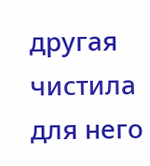другая чистила для него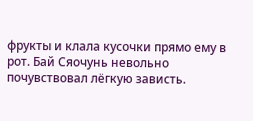фрукты и клала кусочки прямо ему в рот. Бай Сяочунь невольно почувствовал лёгкую зависть.